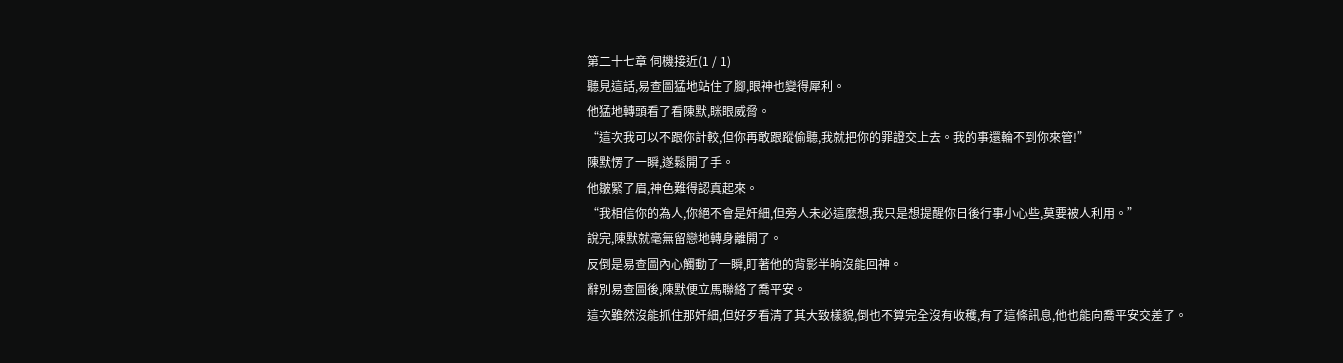第二十七章 伺機接近(1 / 1)
聽見這話,易查圖猛地站住了腳,眼神也變得犀利。
他猛地轉頭看了看陳默,眯眼威脅。
“這次我可以不跟你計較,但你再敢跟蹤偷聽,我就把你的罪證交上去。我的事還輪不到你來管!”
陳默愣了一瞬,遂鬆開了手。
他皺緊了眉,神色難得認真起來。
“我相信你的為人,你絕不會是奸細,但旁人未必這麼想,我只是想提醒你日後行事小心些,莫要被人利用。”
說完,陳默就毫無留戀地轉身離開了。
反倒是易查圖內心觸動了一瞬,盯著他的背影半晌沒能回神。
辭別易查圖後,陳默便立馬聯絡了喬平安。
這次雖然沒能抓住那奸細,但好歹看清了其大致樣貌,倒也不算完全沒有收穫,有了這條訊息,他也能向喬平安交差了。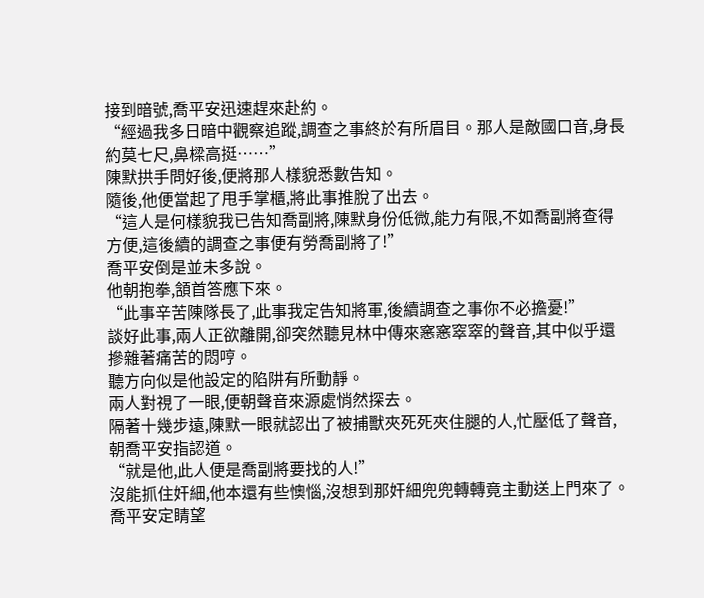接到暗號,喬平安迅速趕來赴約。
“經過我多日暗中觀察追蹤,調查之事終於有所眉目。那人是敵國口音,身長約莫七尺,鼻樑高挺……”
陳默拱手問好後,便將那人樣貌悉數告知。
隨後,他便當起了甩手掌櫃,將此事推脫了出去。
“這人是何樣貌我已告知喬副將,陳默身份低微,能力有限,不如喬副將查得方便,這後續的調查之事便有勞喬副將了!”
喬平安倒是並未多說。
他朝抱拳,頷首答應下來。
“此事辛苦陳隊長了,此事我定告知將軍,後續調查之事你不必擔憂!”
談好此事,兩人正欲離開,卻突然聽見林中傳來窸窸窣窣的聲音,其中似乎還摻雜著痛苦的悶哼。
聽方向似是他設定的陷阱有所動靜。
兩人對視了一眼,便朝聲音來源處悄然探去。
隔著十幾步遠,陳默一眼就認出了被捕獸夾死死夾住腿的人,忙壓低了聲音,朝喬平安指認道。
“就是他,此人便是喬副將要找的人!”
沒能抓住奸細,他本還有些懊惱,沒想到那奸細兜兜轉轉竟主動送上門來了。
喬平安定睛望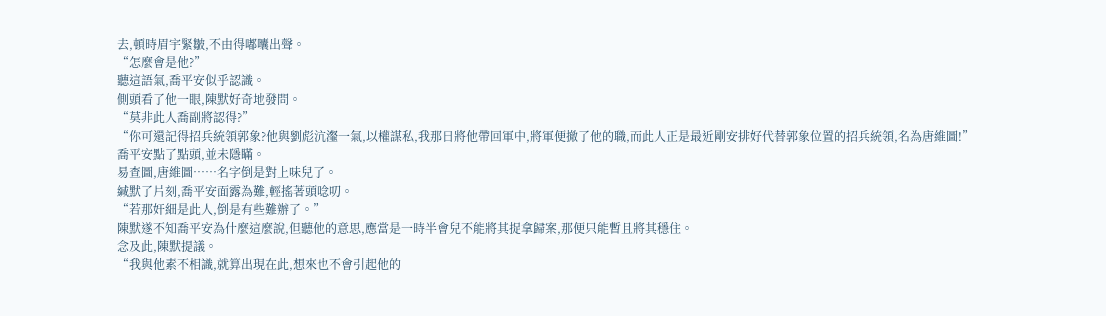去,頓時眉宇緊皺,不由得嘟囔出聲。
“怎麼會是他?”
聽這語氣,喬平安似乎認識。
側頭看了他一眼,陳默好奇地發問。
“莫非此人喬副將認得?”
“你可還記得招兵統領郭象?他與劉彪沆瀣一氣,以權謀私,我那日將他帶回軍中,將軍便撤了他的職,而此人正是最近剛安排好代替郭象位置的招兵統領,名為唐維圖!”
喬平安點了點頭,並未隱瞞。
易查圖,唐維圖……名字倒是對上味兒了。
緘默了片刻,喬平安面露為難,輕搖著頭唸叨。
“若那奸細是此人,倒是有些難辦了。”
陳默遂不知喬平安為什麼這麼說,但聽他的意思,應當是一時半會兒不能將其捉拿歸案,那便只能暫且將其穩住。
念及此,陳默提議。
“我與他素不相識,就算出現在此,想來也不會引起他的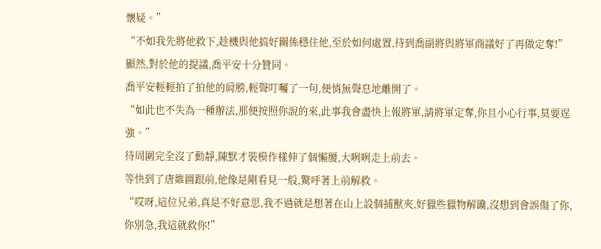懷疑。”
“不如我先將他救下,趁機與他搞好關係穩住他,至於如何處置,待到喬副將與將軍商議好了再做定奪!”
顯然,對於他的提議,喬平安十分贊同。
喬平安輕輕拍了拍他的肩膀,輕聲叮囑了一句,便悄無聲息地離開了。
“如此也不失為一種辦法,那便按照你說的來,此事我會盡快上報將軍,請將軍定奪,你且小心行事,莫要逞強。”
待周圍完全沒了動靜,陳默才裝模作樣伸了個懶腰,大咧咧走上前去。
等快到了唐維圖跟前,他像是剛看見一般,驚呼著上前解救。
“哎呀,這位兄弟,真是不好意思,我不過就是想著在山上設個捕獸夾,好獵些獵物解饞,沒想到會誤傷了你,你別急,我這就救你!”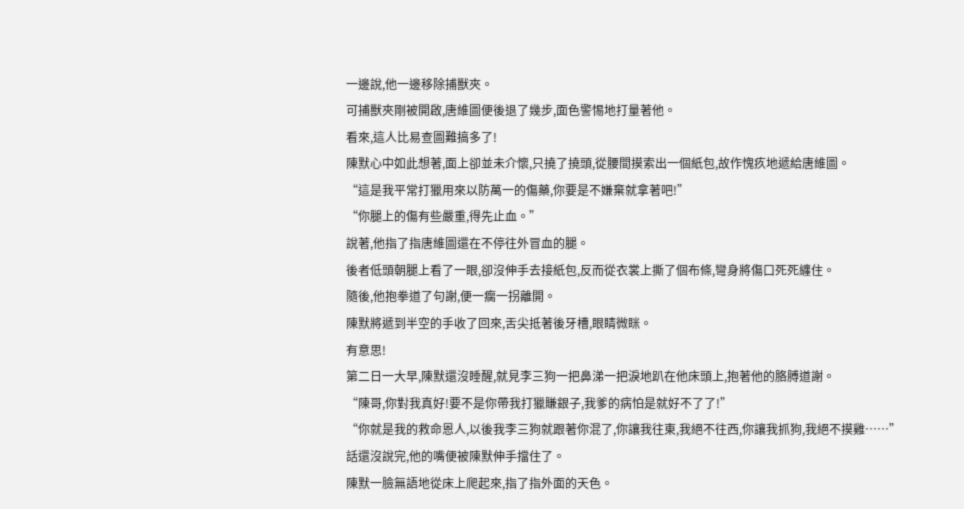一邊說,他一邊移除捕獸夾。
可捕獸夾剛被開啟,唐維圖便後退了幾步,面色警惕地打量著他。
看來,這人比易查圖難搞多了!
陳默心中如此想著,面上卻並未介懷,只撓了撓頭,從腰間摸索出一個紙包,故作愧疚地遞給唐維圖。
“這是我平常打獵用來以防萬一的傷藥,你要是不嫌棄就拿著吧!”
“你腿上的傷有些嚴重,得先止血。”
說著,他指了指唐維圖還在不停往外冒血的腿。
後者低頭朝腿上看了一眼,卻沒伸手去接紙包,反而從衣裳上撕了個布條,彎身將傷口死死纏住。
隨後,他抱拳道了句謝,便一瘸一拐離開。
陳默將遞到半空的手收了回來,舌尖抵著後牙槽,眼睛微眯。
有意思!
第二日一大早,陳默還沒睡醒,就見李三狗一把鼻涕一把淚地趴在他床頭上,抱著他的胳膊道謝。
“陳哥,你對我真好!要不是你帶我打獵賺銀子,我爹的病怕是就好不了了!”
“你就是我的救命恩人,以後我李三狗就跟著你混了,你讓我往東,我絕不往西,你讓我抓狗,我絕不摸雞……”
話還沒說完,他的嘴便被陳默伸手擋住了。
陳默一臉無語地從床上爬起來,指了指外面的天色。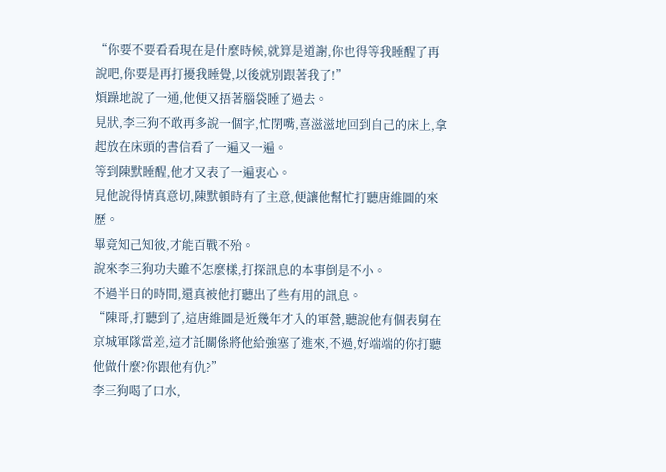“你要不要看看現在是什麼時候,就算是道謝,你也得等我睡醒了再說吧,你要是再打擾我睡覺,以後就別跟著我了!”
煩躁地說了一通,他便又捂著腦袋睡了過去。
見狀,李三狗不敢再多說一個字,忙閉嘴,喜滋滋地回到自己的床上,拿起放在床頭的書信看了一遍又一遍。
等到陳默睡醒,他才又表了一遍衷心。
見他說得情真意切,陳默頓時有了主意,便讓他幫忙打聽唐維圖的來歷。
畢竟知己知彼,才能百戰不殆。
說來李三狗功夫雖不怎麼樣,打探訊息的本事倒是不小。
不過半日的時間,還真被他打聽出了些有用的訊息。
“陳哥,打聽到了,這唐維圖是近幾年才入的軍營,聽說他有個表舅在京城軍隊當差,這才託關係將他給強塞了進來,不過,好端端的你打聽他做什麼?你跟他有仇?”
李三狗喝了口水,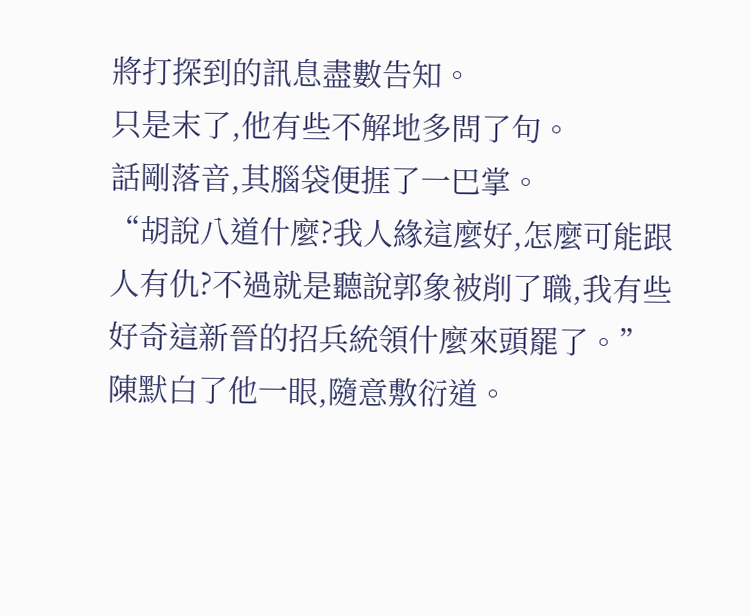將打探到的訊息盡數告知。
只是末了,他有些不解地多問了句。
話剛落音,其腦袋便捱了一巴掌。
“胡說八道什麼?我人緣這麼好,怎麼可能跟人有仇?不過就是聽說郭象被削了職,我有些好奇這新晉的招兵統領什麼來頭罷了。”
陳默白了他一眼,隨意敷衍道。